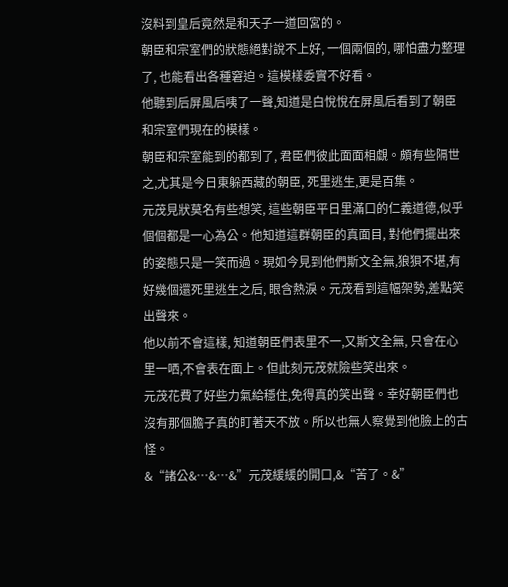沒料到皇后竟然是和天子一道回宮的。
朝臣和宗室們的狀態絕對說不上好, 一個兩個的, 哪怕盡力整理了, 也能看出各種窘迫。這模樣委實不好看。
他聽到后屏風后咦了一聲,知道是白悅悅在屏風后看到了朝臣和宗室們現在的模樣。
朝臣和宗室能到的都到了, 君臣們彼此面面相覷。頗有些隔世之,尤其是今日東躲西藏的朝臣, 死里逃生,更是百集。
元茂見狀莫名有些想笑, 這些朝臣平日里滿口的仁義道德,似乎個個都是一心為公。他知道這群朝臣的真面目, 對他們擺出來的姿態只是一笑而過。現如今見到他們斯文全無,狼狽不堪,有好幾個還死里逃生之后, 眼含熱淚。元茂看到這幅架勢,差點笑出聲來。
他以前不會這樣, 知道朝臣們表里不一,又斯文全無, 只會在心里一哂,不會表在面上。但此刻元茂就險些笑出來。
元茂花費了好些力氣給穩住,免得真的笑出聲。幸好朝臣們也沒有那個膽子真的盯著天不放。所以也無人察覺到他臉上的古怪。
&“諸公&…&…&”元茂緩緩的開口,&“苦了。&”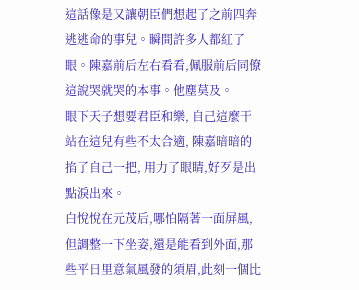這話像是又讓朝臣們想起了之前四奔逃逃命的事兒。瞬間許多人都紅了眼。陳嘉前后左右看看,佩服前后同僚這說哭就哭的本事。他塵莫及。
眼下天子想要君臣和樂, 自己這麼干站在這兒有些不太合適, 陳嘉暗暗的掐了自己一把, 用力了眼睛,好歹是出點淚出來。
白悅悅在元茂后,哪怕隔著一面屏風,但調整一下坐姿,還是能看到外面,那些平日里意氣風發的須眉,此刻一個比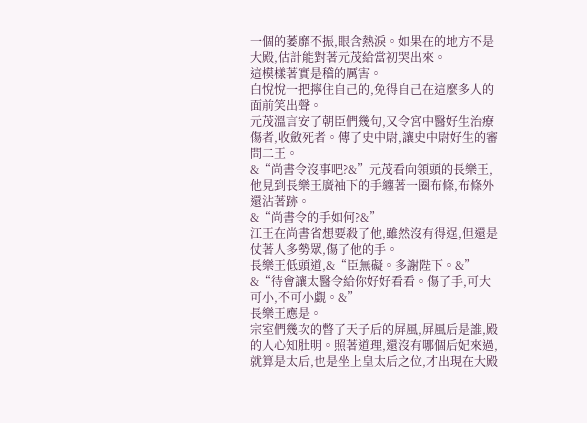一個的萎靡不振,眼含熱淚。如果在的地方不是大殿,估計能對著元茂給當初哭出來。
這模樣著實是稽的厲害。
白悅悅一把擰住自己的,免得自己在這麼多人的面前笑出聲。
元茂溫言安了朝臣們幾句,又令宮中醫好生治療傷者,收斂死者。傳了史中尉,讓史中尉好生的審問二王。
&“尚書令沒事吧?&”元茂看向領頭的長樂王,他見到長樂王廣袖下的手纏著一圈布條,布條外還沾著跡。
&“尚書令的手如何?&”
江王在尚書省想要殺了他,雖然沒有得逞,但還是仗著人多勢眾,傷了他的手。
長樂王低頭道,&“臣無礙。多謝陛下。&”
&“待會讓太醫令給你好好看看。傷了手,可大可小,不可小覷。&”
長樂王應是。
宗室們幾次的暼了天子后的屏風,屏風后是誰,殿的人心知肚明。照著道理,還沒有哪個后妃來過,就算是太后,也是坐上皇太后之位,才出現在大殿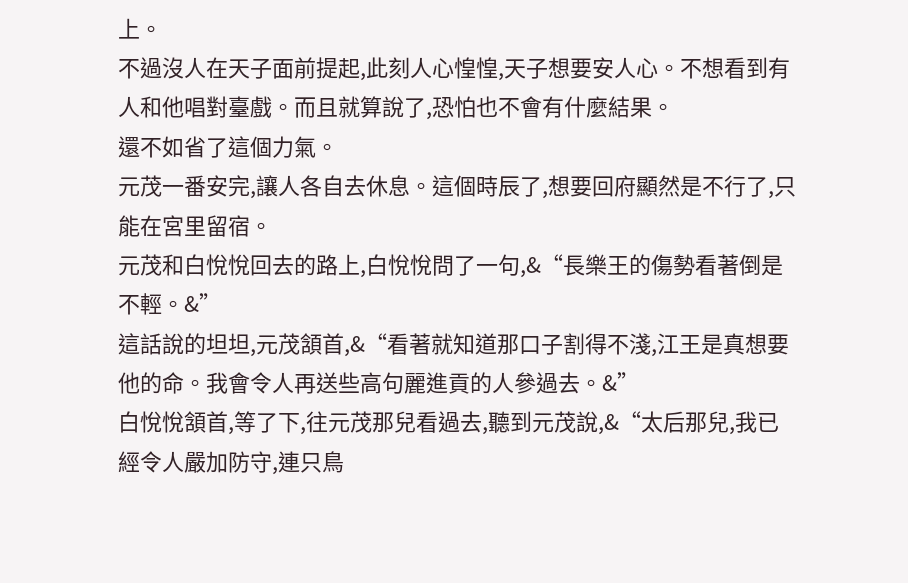上。
不過沒人在天子面前提起,此刻人心惶惶,天子想要安人心。不想看到有人和他唱對臺戲。而且就算說了,恐怕也不會有什麼結果。
還不如省了這個力氣。
元茂一番安完,讓人各自去休息。這個時辰了,想要回府顯然是不行了,只能在宮里留宿。
元茂和白悅悅回去的路上,白悅悅問了一句,&“長樂王的傷勢看著倒是不輕。&”
這話說的坦坦,元茂頷首,&“看著就知道那口子割得不淺,江王是真想要他的命。我會令人再送些高句麗進貢的人參過去。&”
白悅悅頷首,等了下,往元茂那兒看過去,聽到元茂說,&“太后那兒,我已經令人嚴加防守,連只鳥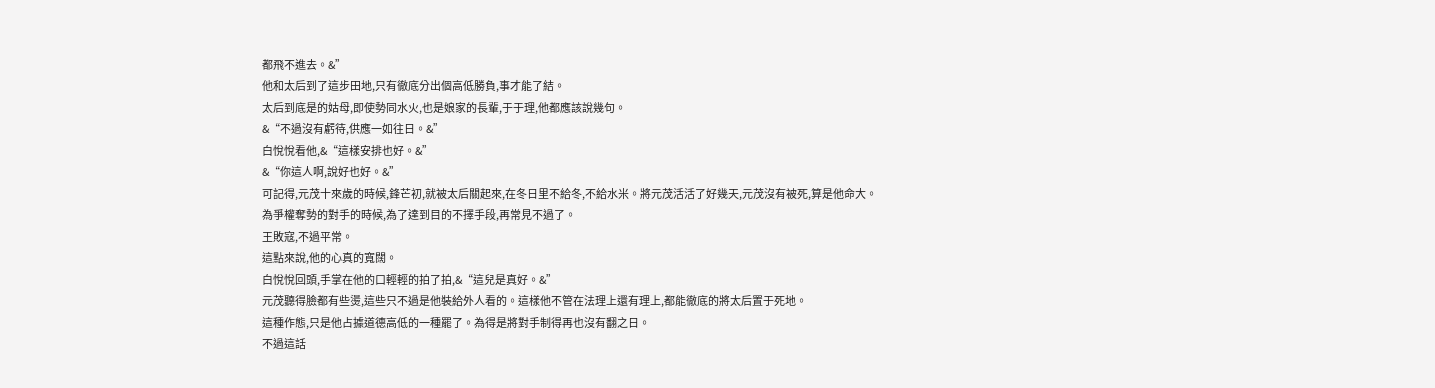都飛不進去。&”
他和太后到了這步田地,只有徹底分出個高低勝負,事才能了結。
太后到底是的姑母,即使勢同水火,也是娘家的長輩,于于理,他都應該說幾句。
&“不過沒有虧待,供應一如往日。&”
白悅悅看他,&“這樣安排也好。&”
&“你這人啊,說好也好。&”
可記得,元茂十來歲的時候,鋒芒初,就被太后關起來,在冬日里不給冬,不給水米。將元茂活活了好幾天,元茂沒有被死,算是他命大。
為爭權奪勢的對手的時候,為了達到目的不擇手段,再常見不過了。
王敗寇,不過平常。
這點來說,他的心真的寬闊。
白悅悅回頭,手掌在他的口輕輕的拍了拍,&“這兒是真好。&”
元茂聽得臉都有些燙,這些只不過是他裝給外人看的。這樣他不管在法理上還有理上,都能徹底的將太后置于死地。
這種作態,只是他占據道德高低的一種罷了。為得是將對手制得再也沒有翻之日。
不過這話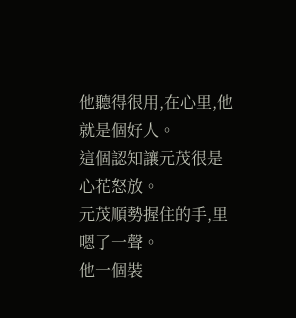他聽得很用,在心里,他就是個好人。
這個認知讓元茂很是心花怒放。
元茂順勢握住的手,里嗯了一聲。
他一個裝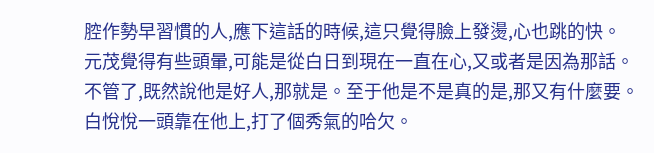腔作勢早習慣的人,應下這話的時候,這只覺得臉上發燙,心也跳的快。
元茂覺得有些頭暈,可能是從白日到現在一直在心,又或者是因為那話。
不管了,既然說他是好人,那就是。至于他是不是真的是,那又有什麼要。
白悅悅一頭靠在他上,打了個秀氣的哈欠。